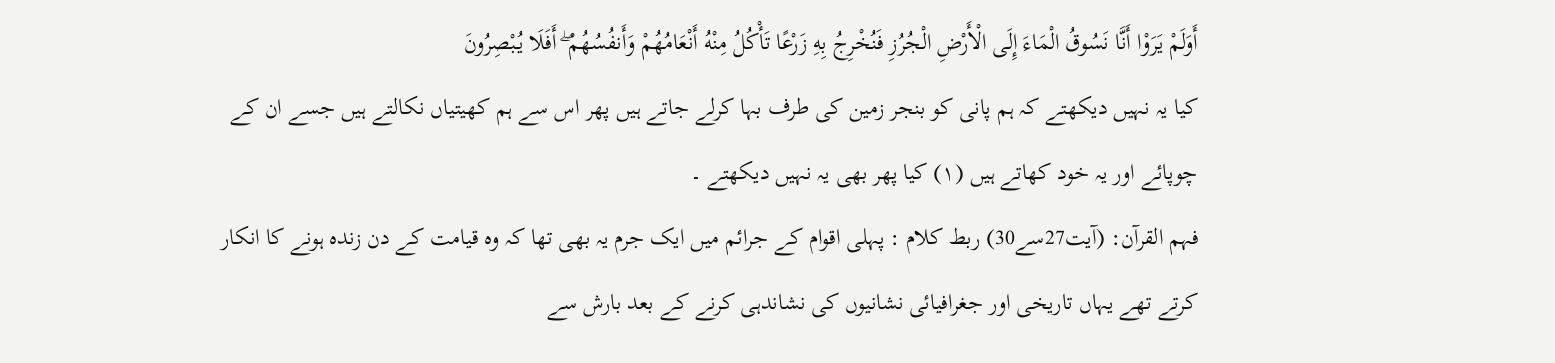أَوَلَمْ يَرَوْا أَنَّا نَسُوقُ الْمَاءَ إِلَى الْأَرْضِ الْجُرُزِ فَنُخْرِجُ بِهِ زَرْعًا تَأْكُلُ مِنْهُ أَنْعَامُهُمْ وَأَنفُسُهُمْ ۖ أَفَلَا يُبْصِرُونَ
کیا یہ نہیں دیکھتے کہ ہم پانی کو بنجر زمین کی طرف بہا کرلے جاتے ہیں پھر اس سے ہم کھیتیاں نکالتے ہیں جسے ان کے چوپائے اور یہ خود کھاتے ہیں (١) کیا پھر بھی یہ نہیں دیکھتے ۔
فہم القرآن: (آیت27سے30) ربط کلام : پہلی اقوام کے جرائم میں ایک جرم یہ بھی تھا کہ وہ قیامت کے دن زندہ ہونے کا انکار کرتے تھے یہاں تاریخی اور جغرافیائی نشانیوں کی نشاندہی کرنے کے بعد بارش سے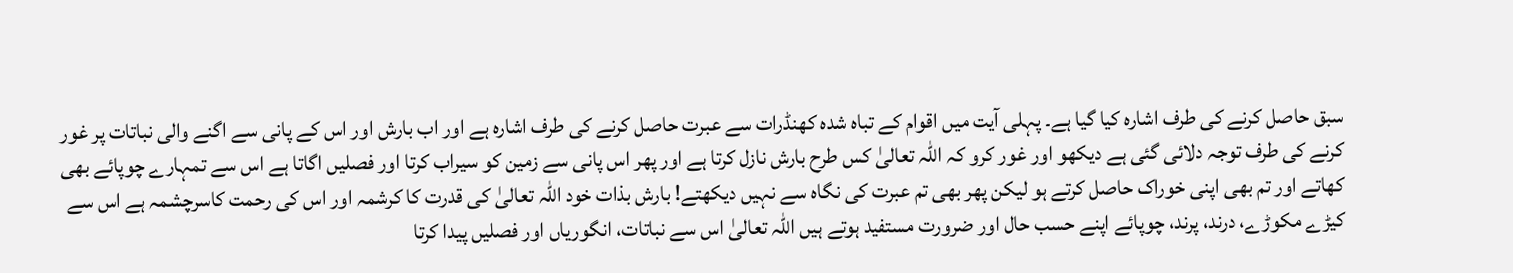سبق حاصل کرنے کی طرف اشارہ کیا گیا ہے۔ پہلی آیت میں اقوام کے تباہ شدہ کھنڈرات سے عبرت حاصل کرنے کی طرف اشارہ ہے اور اب بارش اور اس کے پانی سے اگنے والی نباتات پر غور کرنے کی طرف توجہ دلائی گئی ہے دیکھو اور غور کرو کہ اللہ تعالیٰ کس طرح بارش نازل کرتا ہے اور پھر اس پانی سے زمین کو سیراب کرتا اور فصلیں اگاتا ہے اس سے تمہارے چوپائے بھی کھاتے اور تم بھی اپنی خوراک حاصل کرتے ہو لیکن پھر بھی تم عبرت کی نگاہ سے نہیں دیکھتے! بارش بذات خود اللہ تعالیٰ کی قدرت کا کرشمہ اور اس کی رحمت کاسرچشمہ ہے اس سے کیڑے مکوڑے، درند، پرند، چوپائے اپنے حسب حال اور ضرورت مستفید ہوتے ہیں اللہ تعالیٰ اس سے نباتات، انگوریاں اور فصلیں پیدا کرتا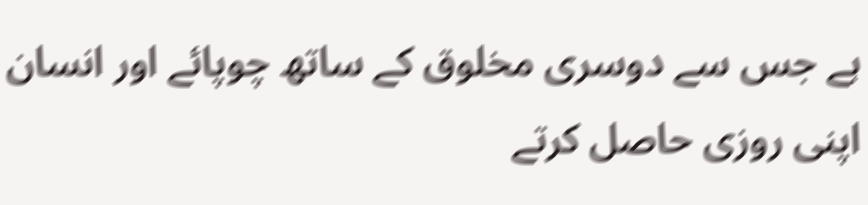ہے جس سے دوسری مخلوق کے ساتھ چوپائے اور انسان اپنی روزی حاصل کرتے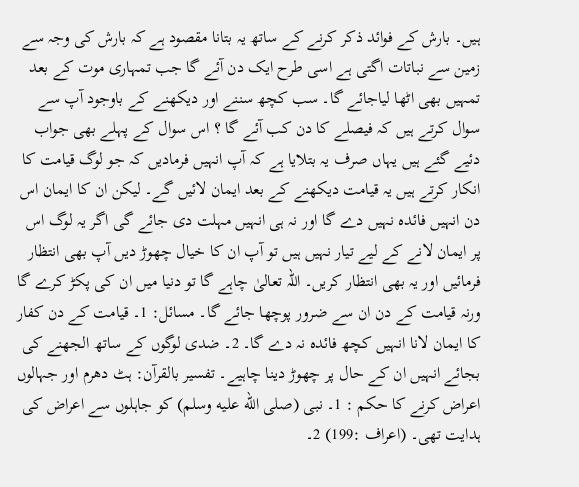ہیں۔ بارش کے فوائد ذکر کرنے کے ساتھ یہ بتانا مقصود ہے کہ بارش کی وجہ سے زمین سے نباتات اگتی ہے اسی طرح ایک دن آئے گا جب تمہاری موت کے بعد تمہیں بھی اٹھا لیاجائے گا۔ سب کچھ سننے اور دیکھنے کے باوجود آپ سے سوال کرتے ہیں کہ فیصلے کا دن کب آئے گا ؟ اس سوال کے پہلے بھی جواب دئیے گئے ہیں یہاں صرف یہ بتلایا ہے کہ آپ انہیں فرمادیں کہ جو لوگ قیامت کا انکار کرتے ہیں یہ قیامت دیکھنے کے بعد ایمان لائیں گے۔ لیکن ان کا ایمان اس دن انہیں فائدہ نہیں دے گا اور نہ ہی انہیں مہلت دی جائے گی اگر یہ لوگ اس پر ایمان لانے کے لیے تیار نہیں ہیں تو آپ ان کا خیال چھوڑ دیں آپ بھی انتظار فرمائیں اور یہ بھی انتظار کریں۔ اللہ تعالیٰ چاہے گا تو دنیا میں ان کی پکڑ کرے گا ورنہ قیامت کے دن ان سے ضرور پوچھا جائے گا۔ مسائل: 1۔ قیامت کے دن کفار کا ایمان لانا انہیں کچھ فائدہ نہ دے گا۔ 2۔ ضدی لوگوں کے ساتھ الجھنے کی بجائے انہیں ان کے حال پر چھوڑ دینا چاہیے۔ تفسیر بالقرآن: ہٹ دھرم اور جہالوں اعراض کرنے کا حکم : 1۔ نبی (صلى الله عليه وسلم) کو جاہلوں سے اعراض کی ہدایت تھی۔ (اعراف :199) 2۔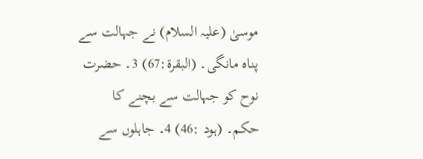موسیٰ (علیہ السلام) نے جہالت سے پناہ مانگی۔ (البقرۃ:67) 3۔ حضرت نوح کو جہالت سے بچنے کا حکم۔ (ہود :46) 4۔ جاہلوں سے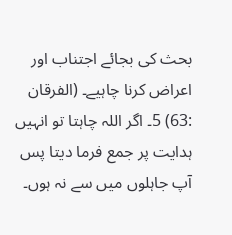بحث کی بجائے اجتناب اور اعراض کرنا چاہیے۔ (الفرقان :63) 5۔ اگر اللہ چاہتا تو انہیں ہدایت پر جمع فرما دیتا پس آپ جاہلوں میں سے نہ ہوں۔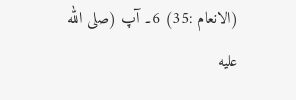(الانعام :35) 6۔ آپ (صلى الله عليه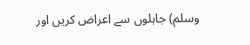وسلم) جاہلوں سے اعراض کریں اور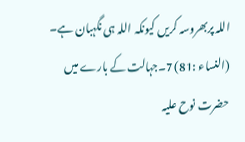اللہ پربھروسہ کریں کیونکہ اللہ ہی نگہبان ہے۔ (النساء :81) 7۔جہالت کے بارے میں حضرت نوح علیہ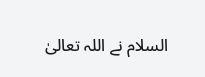السلام نے اللہ تعالیٰ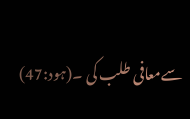سےمعافی طلب کی ۔(ہود:47)